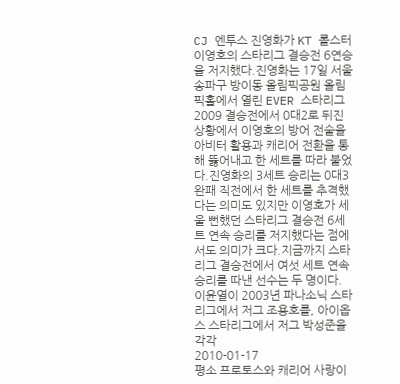CJ 엔투스 진영화가 KT 롤스터 이영호의 스타리그 결승전 6연승을 저지했다.진영화는 17일 서울 송파구 방이동 올림픽공원 올림픽홀에서 열린 EVER 스타리그 2009 결승전에서 0대2로 뒤진 상황에서 이영호의 방어 전술을 아비터 활용과 캐리어 전환을 통해 뚫어내고 한 세트를 따라 붙었다.진영화의 3세트 승리는 0대3 완패 직전에서 한 세트를 추격했다는 의미도 있지만 이영호가 세울 뻔했던 스타리그 결승전 6세트 연속 승리를 저지했다는 점에서도 의미가 크다.지금까지 스타리그 결승전에서 여섯 세트 연속 승리를 따낸 선수는 두 명이다. 이윤열이 2003년 파나소닉 스타리그에서 저그 조용호를, 아이옵스 스타리그에서 저그 박성준을 각각
2010-01-17
평소 프로토스와 캐리어 사랑이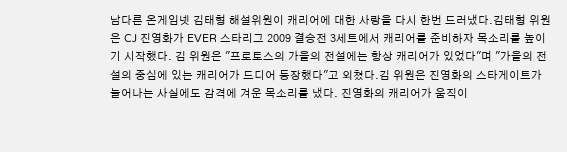남다른 온게임넷 김태형 해설위원이 캐리어에 대한 사랑을 다시 한번 드러냈다.김태형 위원은 CJ 진영화가 EVER 스타리그 2009 결승전 3세트에서 캐리어를 준비하자 목소리를 높이기 시작했다. 김 위원은 "프로토스의 가을의 전설에는 항상 캐리어가 있었다"며 "가을의 전설의 중심에 있는 캐리어가 드디어 등장했다"고 외쳤다.김 위원은 진영화의 스타게이트가 늘어나는 사실에도 감격에 겨운 목소리를 냈다. 진영화의 캐리어가 움직이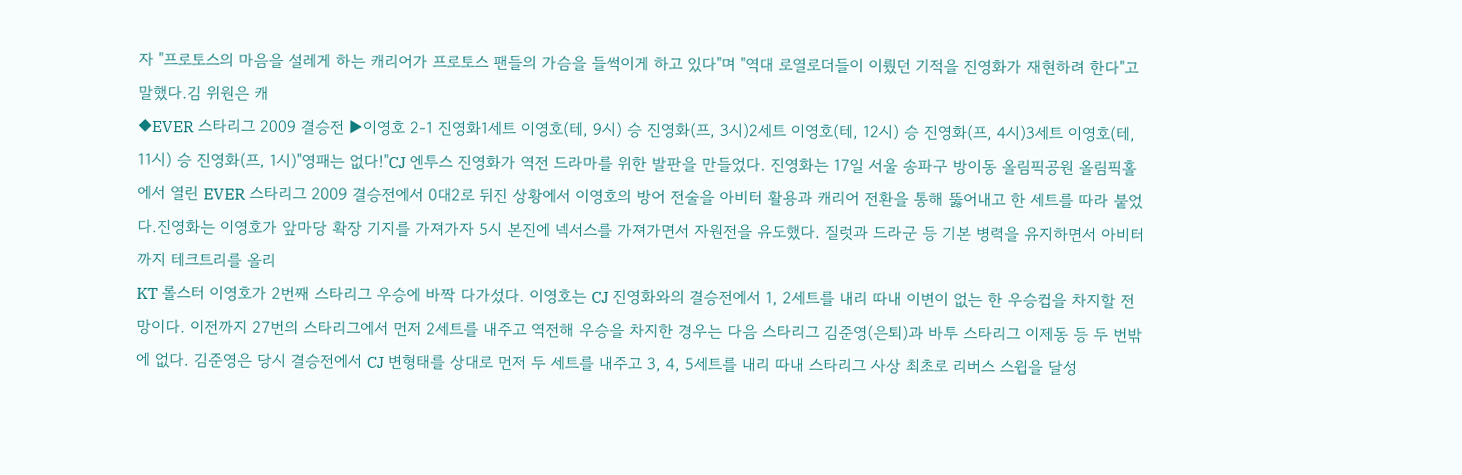자 "프로토스의 마음을 설레게 하는 캐리어가 프로토스 팬들의 가슴을 들썩이게 하고 있다"며 "역대 로열로더들이 이뤘던 기적을 진영화가 재현하려 한다"고 말했다.김 위원은 캐
◆EVER 스타리그 2009 결승전 ▶이영호 2-1 진영화1세트 이영호(테, 9시) 승 진영화(프, 3시)2세트 이영호(테, 12시) 승 진영화(프, 4시)3세트 이영호(테, 11시) 승 진영화(프, 1시)"영패는 없다!"CJ 엔투스 진영화가 역전 드라마를 위한 발판을 만들었다. 진영화는 17일 서울 송파구 방이동 올림픽공원 올림픽홀에서 열린 EVER 스타리그 2009 결승전에서 0대2로 뒤진 상황에서 이영호의 방어 전술을 아비터 활용과 캐리어 전환을 통해 뚫어내고 한 세트를 따라 붙었다.진영화는 이영호가 앞마당 확장 기지를 가져가자 5시 본진에 넥서스를 가져가면서 자원전을 유도했다. 질럿과 드라군 등 기본 병력을 유지하면서 아비터까지 테크트리를 올리
KT 롤스터 이영호가 2번째 스타리그 우승에 바짝 다가섰다. 이영호는 CJ 진영화와의 결승전에서 1, 2세트를 내리 따내 이변이 없는 한 우승컵을 차지할 전망이다. 이전까지 27번의 스타리그에서 먼저 2세트를 내주고 역전해 우승을 차지한 경우는 다음 스타리그 김준영(은퇴)과 바투 스타리그 이제동 등 두 번밖에 없다. 김준영은 당시 결승전에서 CJ 변형태를 상대로 먼저 두 세트를 내주고 3, 4, 5세트를 내리 따내 스타리그 사상 최초로 리버스 스윕을 달성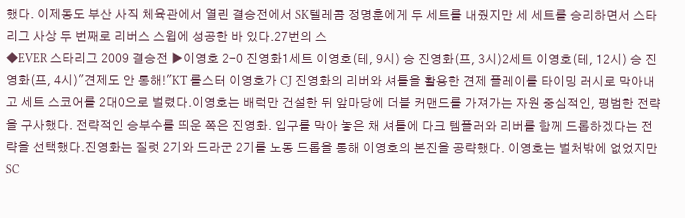했다. 이제동도 부산 사직 체육관에서 열린 결승전에서 SK텔레콤 정명훈에게 두 세트를 내줬지만 세 세트를 승리하면서 스타리그 사상 두 번째로 리버스 스윕에 성공한 바 있다.27번의 스
◆EVER 스타리그 2009 결승전 ▶이영호 2-0 진영화1세트 이영호(테, 9시) 승 진영화(프, 3시)2세트 이영호(테, 12시) 승 진영화(프, 4시)"견제도 안 통해!"KT 롤스터 이영호가 CJ 진영화의 리버와 셔틀을 활용한 견제 플레이를 타이밍 러시로 막아내고 세트 스코어를 2대0으로 벌렸다.이영호는 배럭만 건설한 뒤 앞마당에 더블 커맨드를 가져가는 자원 중심적인, 평범한 전략을 구사했다. 전략적인 승부수를 띄운 쪽은 진영화. 입구를 막아 놓은 채 셔틀에 다크 템플러와 리버를 함께 드롭하겠다는 전략을 선택했다.진영화는 질럿 2기와 드라군 2기를 노동 드롭을 통해 이영호의 본진을 공략했다. 이영호는 벌처밖에 없었지만 SC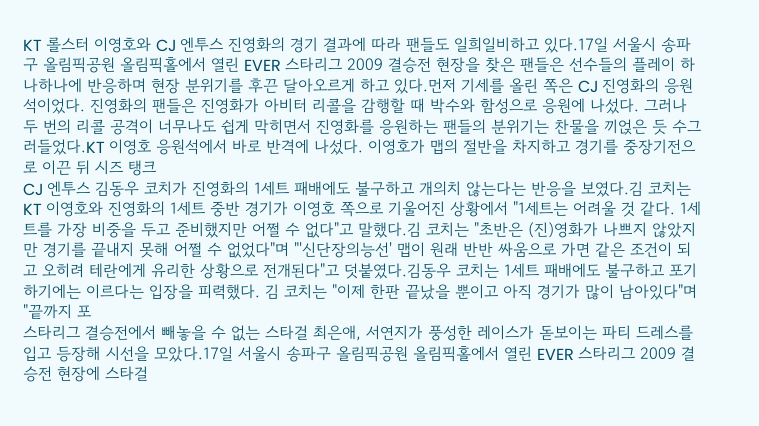KT 롤스터 이영호와 CJ 엔투스 진영화의 경기 결과에 따라 팬들도 일희일비하고 있다.17일 서울시 송파구 올림픽공원 올림픽홀에서 열린 EVER 스타리그 2009 결승전 현장을 찾은 팬들은 선수들의 플레이 하나하나에 반응하며 현장 분위기를 후끈 달아오르게 하고 있다.먼저 기세를 올린 쪽은 CJ 진영화의 응원석이었다. 진영화의 팬들은 진영화가 아비터 리콜을 감행할 때 박수와 함성으로 응원에 나섰다. 그러나 두 번의 리콜 공격이 너무나도 쉽게 막히면서 진영화를 응원하는 팬들의 분위기는 찬물을 끼얹은 듯 수그러들었다.KT 이영호 응원석에서 바로 반격에 나섰다. 이영호가 맵의 절반을 차지하고 경기를 중장기전으로 이끈 뒤 시즈 탱크
CJ 엔투스 김동우 코치가 진영화의 1세트 패배에도 불구하고 개의치 않는다는 반응을 보였다.김 코치는 KT 이영호와 진영화의 1세트 중반 경기가 이영호 쪽으로 기울어진 상황에서 "1세트는 어려울 것 같다. 1세트를 가장 비중을 두고 준비했지만 어쩔 수 없다"고 말했다.김 코치는 "초반은 (진)영화가 나쁘지 않았지만 경기를 끝내지 못해 어쩔 수 없었다"며 "'신단장의능선' 맵이 원래 반반 싸움으로 가면 같은 조건이 되고 오히려 테란에게 유리한 상황으로 전개된다"고 덧붙였다.김동우 코치는 1세트 패배에도 불구하고 포기하기에는 이르다는 입장을 피력했다. 김 코치는 "이제 한판 끝났을 뿐이고 아직 경기가 많이 남아있다"며 "끝까지 포
스타리그 결승전에서 빼놓을 수 없는 스타걸 최은애, 서연지가 풍성한 레이스가 돋보이는 파티 드레스를 입고 등장해 시선을 모았다.17일 서울시 송파구 올림픽공원 올림픽홀에서 열린 EVER 스타리그 2009 결승전 현장에 스타걸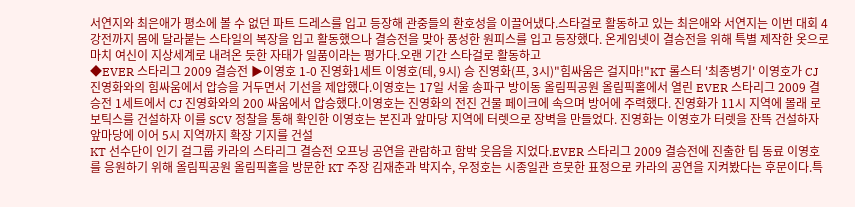서연지와 최은애가 평소에 볼 수 없던 파트 드레스를 입고 등장해 관중들의 환호성을 이끌어냈다.스타걸로 활동하고 있는 최은애와 서연지는 이번 대회 4강전까지 몸에 달라붙는 스타일의 복장을 입고 활동했으나 결승전을 맞아 풍성한 원피스를 입고 등장했다. 온게임넷이 결승전을 위해 특별 제작한 옷으로 마치 여신이 지상세계로 내려온 듯한 자태가 일품이라는 평가다.오랜 기간 스타걸로 활동하고
◆EVER 스타리그 2009 결승전 ▶이영호 1-0 진영화1세트 이영호(테, 9시) 승 진영화(프, 3시)"힘싸움은 걸지마!"KT 롤스터 '최종병기' 이영호가 CJ 진영화와의 힘싸움에서 압승을 거두면서 기선을 제압했다.이영호는 17일 서울 송파구 방이동 올림픽공원 올림픽홀에서 열린 EVER 스타리그 2009 결승전 1세트에서 CJ 진영화와의 200 싸움에서 압승했다.이영호는 진영화의 전진 건물 페이크에 속으며 방어에 주력했다. 진영화가 11시 지역에 몰래 로보틱스를 건설하자 이를 SCV 정찰을 통해 확인한 이영호는 본진과 앞마당 지역에 터렛으로 장벽을 만들었다. 진영화는 이영호가 터렛을 잔뜩 건설하자 앞마당에 이어 5시 지역까지 확장 기지를 건설
KT 선수단이 인기 걸그룹 카라의 스타리그 결승전 오프닝 공연을 관람하고 함박 웃음을 지었다.EVER 스타리그 2009 결승전에 진출한 팀 동료 이영호를 응원하기 위해 올림픽공원 올림픽홀을 방문한 KT 주장 김재춘과 박지수, 우정호는 시종일관 흐뭇한 표정으로 카라의 공연을 지켜봤다는 후문이다.특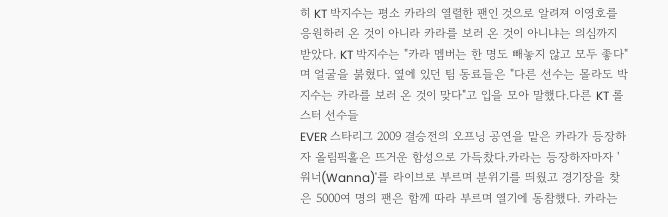히 KT 박지수는 평소 카라의 열렬한 팬인 것으로 알려져 이영호를 응원하러 온 것이 아니라 카라를 보러 온 것이 아니냐는 의심까지 받았다. KT 박지수는 "카라 멤버는 한 명도 빼놓지 않고 모두 좋다"며 얼굴을 붉혔다. 옆에 있던 팀 동료들은 "다른 선수는 몰라도 박지수는 카라를 보러 온 것이 맞다"고 입을 모아 말했다.다른 KT 롤스터 선수들
EVER 스타리그 2009 결승전의 오프닝 공연을 맡은 카라가 등장하자 올림픽홀은 뜨거운 함성으로 가득찼다.카라는 등장하자마자 '워너(Wanna)'를 라이브로 부르며 분위기를 띄웠고 경기장을 찾은 5000여 명의 팬은 함께 따라 부르며 열기에 동참했다. 카라는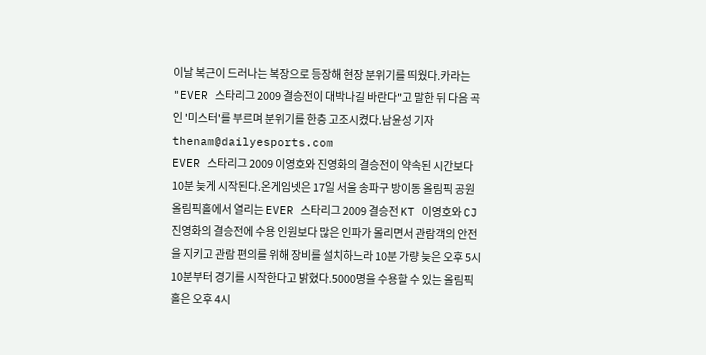이날 복근이 드러나는 복장으로 등장해 현장 분위기를 띄웠다.카라는 "EVER 스타리그 2009 결승전이 대박나길 바란다"고 말한 뒤 다음 곡인 '미스터'를 부르며 분위기를 한층 고조시켰다.남윤성 기자 thenam@dailyesports.com
EVER 스타리그 2009 이영호와 진영화의 결승전이 약속된 시간보다 10분 늦게 시작된다.온게임넷은 17일 서울 송파구 방이동 올림픽 공원 올림픽홀에서 열리는 EVER 스타리그 2009 결승전 KT 이영호와 CJ 진영화의 결승전에 수용 인원보다 많은 인파가 몰리면서 관람객의 안전을 지키고 관람 편의를 위해 장비를 설치하느라 10분 가량 늦은 오후 5시10분부터 경기를 시작한다고 밝혔다.5000명을 수용할 수 있는 올림픽홀은 오후 4시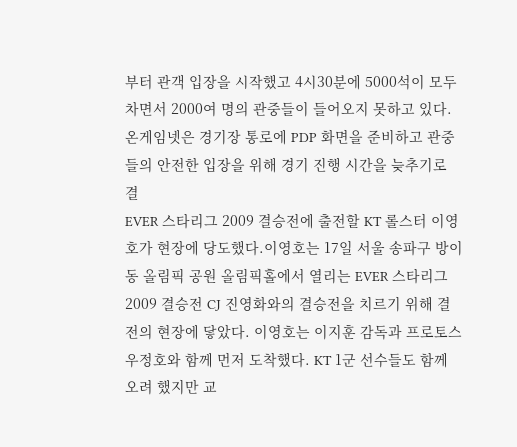부터 관객 입장을 시작했고 4시30분에 5000석이 모두 차면서 2000여 명의 관중들이 들어오지 못하고 있다. 온게임넷은 경기장 통로에 PDP 화면을 준비하고 관중들의 안전한 입장을 위해 경기 진행 시간을 늦추기로 결
EVER 스타리그 2009 결승전에 출전할 KT 롤스터 이영호가 현장에 당도했다.이영호는 17일 서울 송파구 방이동 올림픽 공원 올림픽홀에서 열리는 EVER 스타리그 2009 결승전 CJ 진영화와의 결승전을 치르기 위해 결전의 현장에 닿았다. 이영호는 이지훈 감독과 프로토스 우정호와 함께 먼저 도착했다. KT 1군 선수들도 함께 오려 했지만 교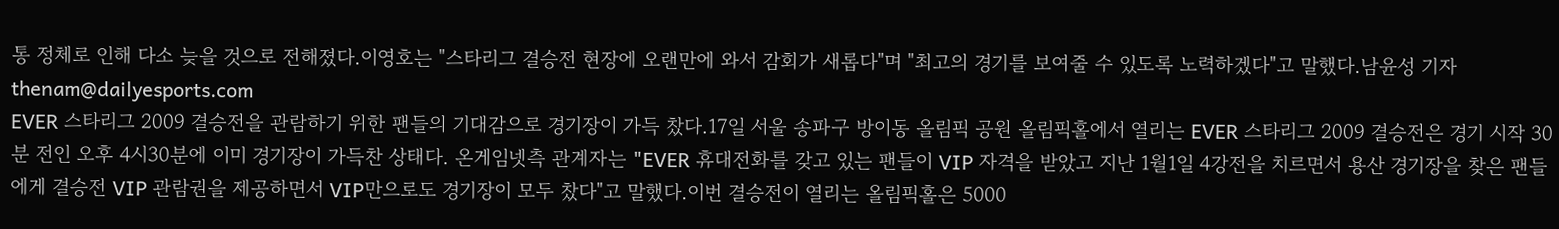통 정체로 인해 다소 늦을 것으로 전해졌다.이영호는 "스타리그 결승전 현장에 오랜만에 와서 감회가 새롭다"며 "최고의 경기를 보여줄 수 있도록 노력하겠다"고 말했다.남윤성 기자 thenam@dailyesports.com
EVER 스타리그 2009 결승전을 관람하기 위한 팬들의 기대감으로 경기장이 가득 찼다.17일 서울 송파구 방이동 올림픽 공원 올림픽홀에서 열리는 EVER 스타리그 2009 결승전은 경기 시작 30분 전인 오후 4시30분에 이미 경기장이 가득찬 상태다. 온게임넷측 관계자는 "EVER 휴대전화를 갖고 있는 팬들이 VIP 자격을 받았고 지난 1월1일 4강전을 치르면서 용산 경기장을 찾은 팬들에게 결승전 VIP 관람권을 제공하면서 VIP만으로도 경기장이 모두 찼다"고 말했다.이번 결승전이 열리는 올림픽홀은 5000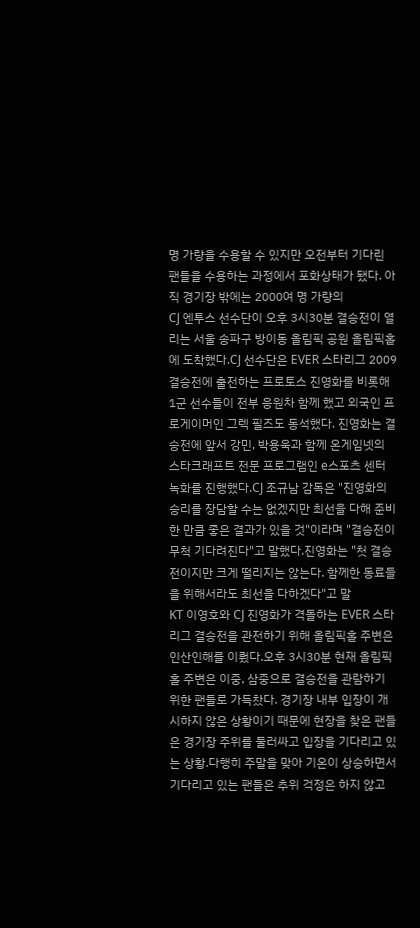명 가량을 수용할 수 있지만 오전부터 기다린 팬들을 수용하는 과정에서 포화상태가 됐다. 아직 경기장 밖에는 2000여 명 가량의
CJ 엔투스 선수단이 오후 3시30분 결승전이 열리는 서울 송파구 방이동 올림픽 공원 올림픽홀에 도착했다.CJ 선수단은 EVER 스타리그 2009 결승전에 출전하는 프로토스 진영화를 비롯해 1군 선수들이 전부 응원차 함께 했고 외국인 프로게이머인 그렉 필즈도 동석했다. 진영화는 결승전에 앞서 강민, 박용욱과 함께 온게임넷의 스타크래프트 전문 프로그램인 e스포츠 센터 녹화를 진행했다.CJ 조규남 감독은 "진영화의 승리를 장담할 수는 없겠지만 최선을 다해 준비한 만큼 좋은 결과가 있을 것"이라며 "결승전이 무척 기다려진다"고 말했다.진영화는 "첫 결승전이지만 크게 떨리지는 않는다. 함께한 동료들을 위해서라도 최선을 다하겠다"고 말
KT 이영호와 CJ 진영화가 격돌하는 EVER 스타리그 결승전을 관전하기 위해 올림픽홀 주변은 인산인해를 이뤘다.오후 3시30분 현재 올림픽홀 주변은 이중, 삼중으로 결승전을 관람하기 위한 팬들로 가득찼다. 경기장 내부 입장이 개시하지 않은 상황이기 때문에 현장을 찾은 팬들은 경기장 주위를 둘러싸고 입장을 기다리고 있는 상황.다행히 주말을 맞아 기온이 상승하면서 기다리고 있는 팬들은 추위 걱정은 하지 않고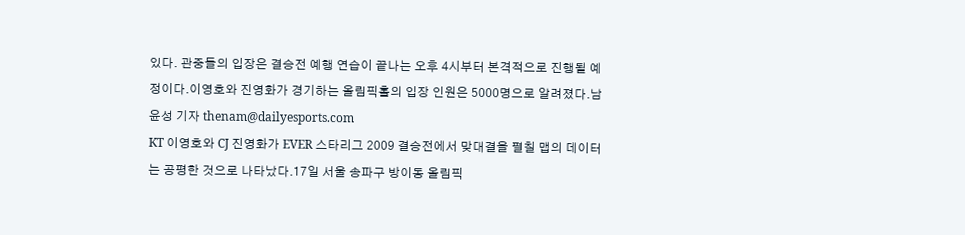있다. 관중들의 입장은 결승전 예행 연습이 끝나는 오후 4시부터 본격적으로 진행될 예정이다.이영호와 진영화가 경기하는 올림픽홀의 입장 인원은 5000명으로 알려졌다.남윤성 기자 thenam@dailyesports.com
KT 이영호와 CJ 진영화가 EVER 스타리그 2009 결승전에서 맞대결을 펼칠 맵의 데이터는 공평한 것으로 나타났다.17일 서울 송파구 방이동 올림픽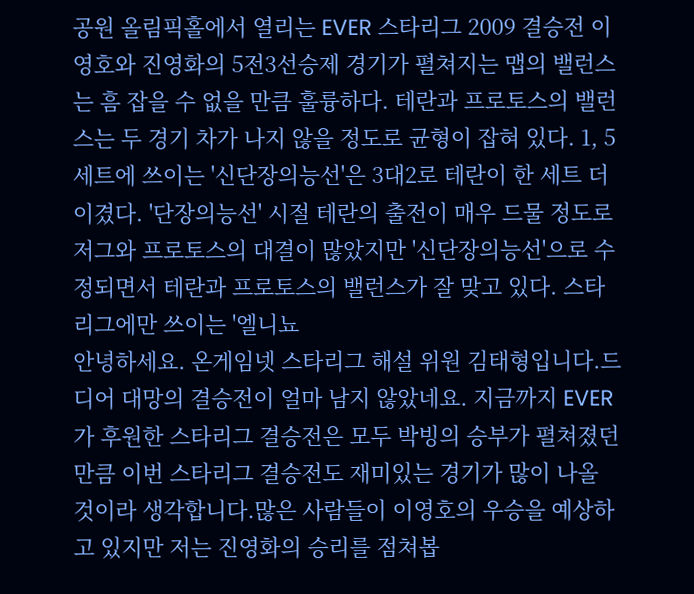공원 올림픽홀에서 열리는 EVER 스타리그 2009 결승전 이영호와 진영화의 5전3선승제 경기가 펼쳐지는 맵의 밸런스는 흠 잡을 수 없을 만큼 훌륭하다. 테란과 프로토스의 밸런스는 두 경기 차가 나지 않을 정도로 균형이 잡혀 있다. 1, 5세트에 쓰이는 '신단장의능선'은 3대2로 테란이 한 세트 더 이겼다. '단장의능선' 시절 테란의 출전이 매우 드물 정도로 저그와 프로토스의 대결이 많았지만 '신단장의능선'으로 수정되면서 테란과 프로토스의 밸런스가 잘 맞고 있다. 스타리그에만 쓰이는 '엘니뇨
안녕하세요. 온게임넷 스타리그 해설 위원 김태형입니다.드디어 대망의 결승전이 얼마 남지 않았네요. 지금까지 EVER가 후원한 스타리그 결승전은 모두 박빙의 승부가 펼쳐졌던 만큼 이번 스타리그 결승전도 재미있는 경기가 많이 나올 것이라 생각합니다.많은 사람들이 이영호의 우승을 예상하고 있지만 저는 진영화의 승리를 점쳐봅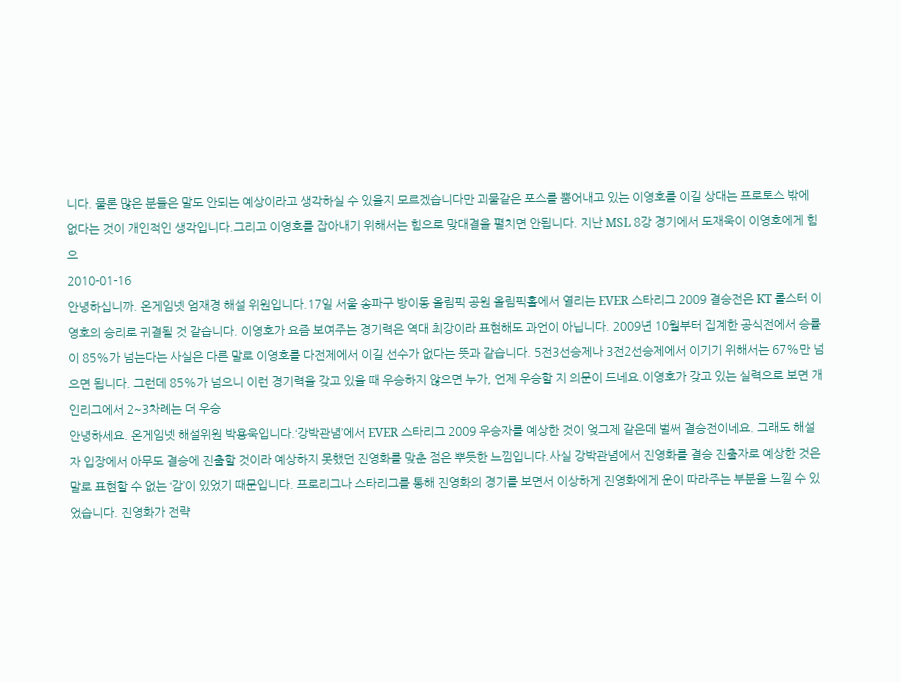니다. 물론 많은 분들은 말도 안되는 예상이라고 생각하실 수 있을지 모르겠습니다만 괴물같은 포스를 뿜어내고 있는 이영호를 이길 상대는 프로토스 밖에 없다는 것이 개인적인 생각입니다.그리고 이영호를 잡아내기 위해서는 힘으로 맞대결을 펼치면 안됩니다. 지난 MSL 8강 경기에서 도재욱이 이영호에게 힘으
2010-01-16
안녕하십니까. 온게임넷 엄재경 해설 위원입니다.17일 서울 송파구 방이동 올림픽 공원 올림픽홀에서 열리는 EVER 스타리그 2009 결승전은 KT 롤스터 이영호의 승리로 귀결될 것 같습니다. 이영호가 요즘 보여주는 경기력은 역대 최강이라 표현해도 과언이 아닙니다. 2009년 10월부터 집계한 공식전에서 승률이 85%가 넘는다는 사실은 다른 말로 이영호를 다전제에서 이길 선수가 없다는 뜻과 같습니다. 5전3선승제나 3전2선승제에서 이기기 위해서는 67%만 넘으면 됩니다. 그런데 85%가 넘으니 이런 경기력을 갖고 있을 때 우승하지 않으면 누가, 언제 우승할 지 의문이 드네요.이영호가 갖고 있는 실력으로 보면 개인리그에서 2~3차례는 더 우승
안녕하세요. 온게임넷 해설위원 박용욱입니다.‘강박관념’에서 EVER 스타리그 2009 우승자를 예상한 것이 엊그제 같은데 벌써 결승전이네요. 그래도 해설자 입장에서 아무도 결승에 진출할 것이라 예상하지 못했던 진영화를 맞춘 점은 뿌듯한 느낌입니다.사실 강박관념에서 진영화를 결승 진출자로 예상한 것은 말로 표현할 수 없는 ‘감’이 있었기 때문입니다. 프로리그나 스타리그를 통해 진영화의 경기를 보면서 이상하게 진영화에게 운이 따라주는 부분을 느낄 수 있었습니다. 진영화가 전략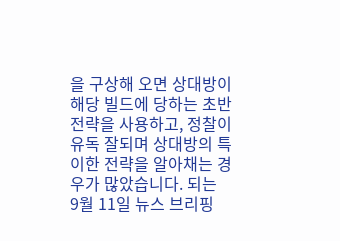을 구상해 오면 상대방이 해당 빌드에 당하는 초반 전략을 사용하고, 정찰이 유독 잘되며 상대방의 특이한 전략을 알아채는 경우가 많았습니다. 되는
9월 11일 뉴스 브리핑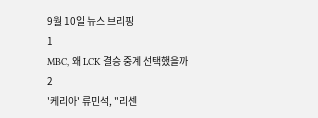9월 10일 뉴스 브리핑
1
MBC, 왜 LCK 결승 중계 선택했을까
2
'케리아' 류민석, "리센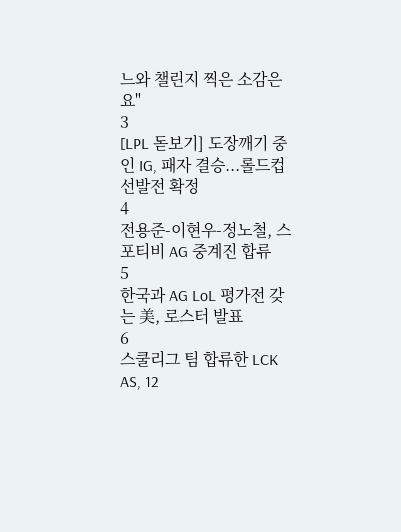느와 챌린지 찍은 소감은요"
3
[LPL 돋보기] 도장깨기 중인 IG, 패자 결승...롤드컵 선발전 확정
4
전용준-이현우-정노철, 스포티비 AG 중계진 합류
5
한국과 AG LoL 평가전 갖는 美, 로스터 발표
6
스쿨리그 팀 합류한 LCK AS, 12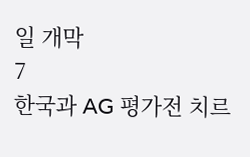일 개막
7
한국과 AG 평가전 치르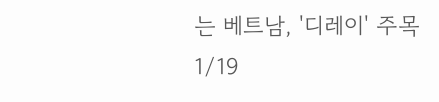는 베트남, '디레이' 주목
1/19